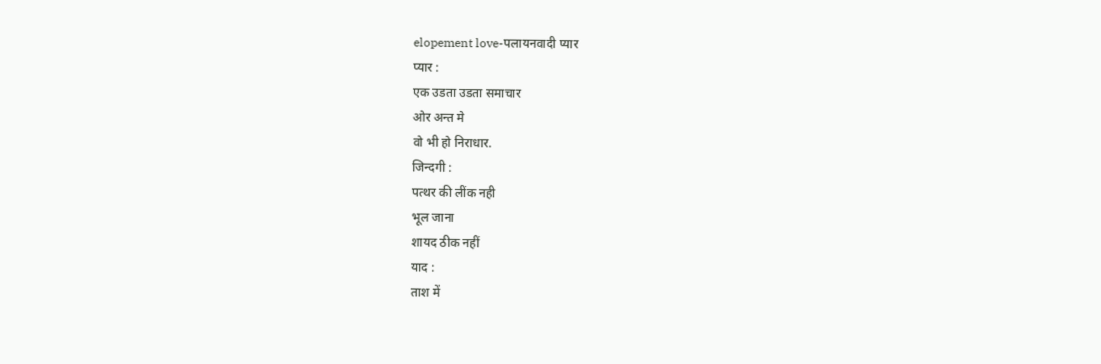elopement love-पलायनवादी प्यार
प्यार :
एक उडता उडता समाचार
ओर अन्त मे
वो भी हो निराधार.
जिन्दगी :
पत्थर की लींक नही
भूल जाना
शायद ठीक नहीं
याद :
ताश में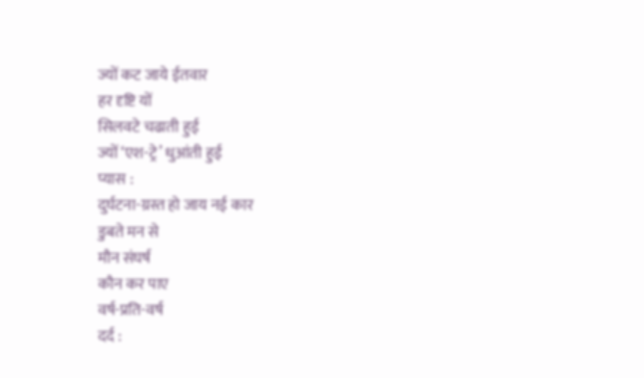ज्यों कट जाये ईतवार
हर दृष्टि यों
सिलवटे चढाती हुई
ज्यों ‘एश-ट्रे’ धुआंती हुई
प्यास :
दुर्घटना-ग्रस्त हो जाय नई कार
डुबते मन से
मौन संघर्ष
कौन कर पाए
वर्ष-प्रति-वर्ष
दर्द :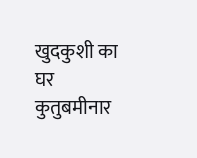खुदकुशी का घर
कुतुबमीनार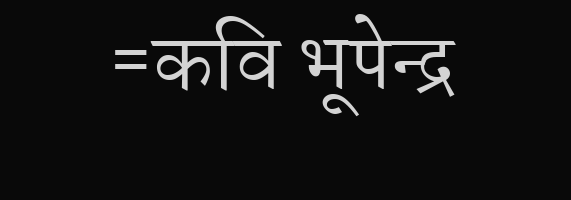=कवि भूपेन्द्र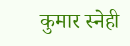कुमार स्नेही